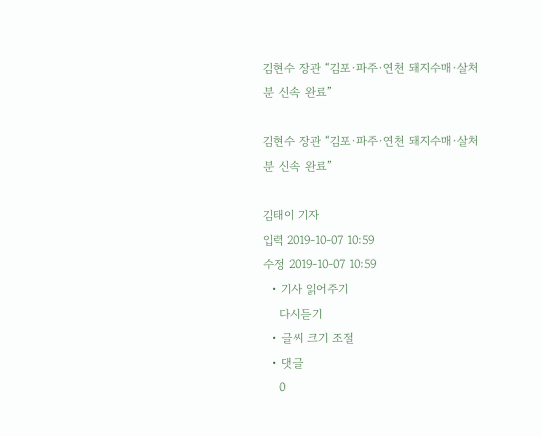김현수 장관 “김포·파주·연천 돼지수매·살처분 신속 완료”

김현수 장관 “김포·파주·연천 돼지수매·살처분 신속 완료”

김태이 기자
입력 2019-10-07 10:59
수정 2019-10-07 10:59
  • 기사 읽어주기
    다시듣기
  • 글씨 크기 조절
  • 댓글
    0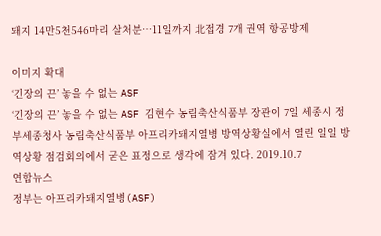돼지 14만5천546마리 살처분…11일까지 北접경 7개 권역 항공방제

이미지 확대
‘긴장의 끈’ 놓을 수 없는 ASF
‘긴장의 끈’ 놓을 수 없는 ASF 김현수 농림축산식품부 장관이 7일 세종시 정부세종청사 농림축산식품부 아프리카돼지열병 방역상황실에서 열린 일일 방역상황 점검회의에서 굳은 표정으로 생각에 잠겨 있다. 2019.10.7
연합뉴스
정부는 아프리카돼지열병(ASF)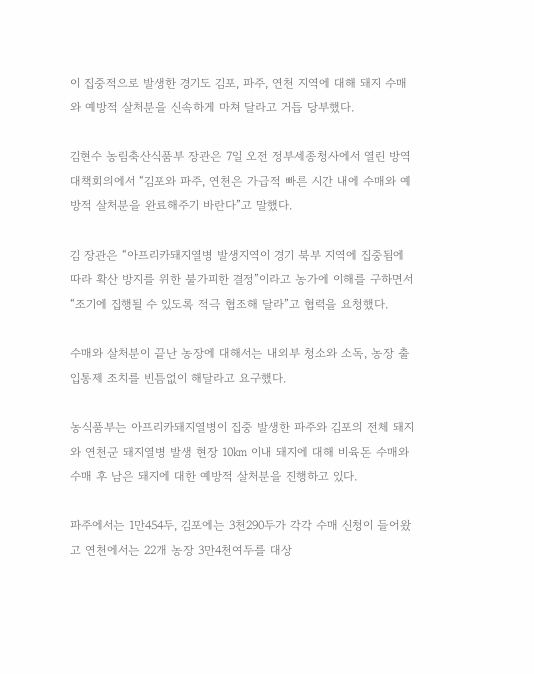이 집중적으로 발생한 경기도 김포, 파주, 연천 지역에 대해 돼지 수매와 예방적 살처분을 신속하게 마쳐 달라고 거듭 당부했다.

김현수 농림축산식품부 장관은 7일 오전 정부세종청사에서 열린 방역대책회의에서 “김포와 파주, 연천은 가급적 빠른 시간 내에 수매와 예방적 살처분을 완료해주기 바란다”고 말했다.

김 장관은 “아프리카돼지열병 발생지역이 경기 북부 지역에 집중됨에 따라 확산 방지를 위한 불가피한 결정”이라고 농가에 이해를 구하면서 “조기에 집행될 수 있도록 적극 협조해 달라”고 협력을 요청했다.

수매와 살처분이 끝난 농장에 대해서는 내외부 청소와 소독, 농장 출입통제 조치를 빈틈없이 해달라고 요구했다.

농식품부는 아프리카돼지열병이 집중 발생한 파주와 김포의 전체 돼지와 연천군 돼지열병 발생 현장 10㎞ 이내 돼지에 대해 비육돈 수매와 수매 후 남은 돼지에 대한 예방적 살처분을 진행하고 있다.

파주에서는 1만454두, 김포에는 3천290두가 각각 수매 신청이 들어왔고 연천에서는 22개 농장 3만4천여두를 대상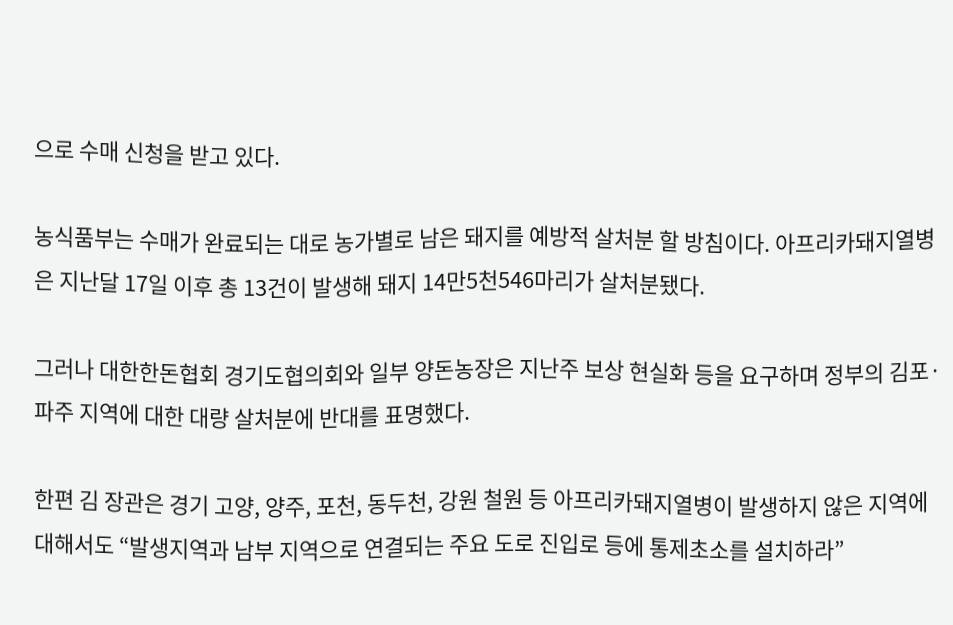으로 수매 신청을 받고 있다.

농식품부는 수매가 완료되는 대로 농가별로 남은 돼지를 예방적 살처분 할 방침이다. 아프리카돼지열병은 지난달 17일 이후 총 13건이 발생해 돼지 14만5천546마리가 살처분됐다.

그러나 대한한돈협회 경기도협의회와 일부 양돈농장은 지난주 보상 현실화 등을 요구하며 정부의 김포·파주 지역에 대한 대량 살처분에 반대를 표명했다.

한편 김 장관은 경기 고양, 양주, 포천, 동두천, 강원 철원 등 아프리카돼지열병이 발생하지 않은 지역에 대해서도 “발생지역과 남부 지역으로 연결되는 주요 도로 진입로 등에 통제초소를 설치하라”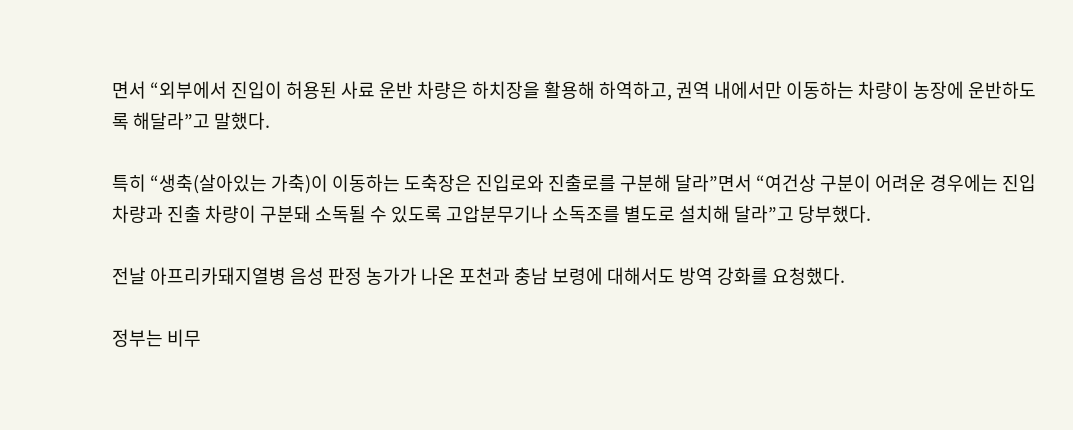면서 “외부에서 진입이 허용된 사료 운반 차량은 하치장을 활용해 하역하고, 권역 내에서만 이동하는 차량이 농장에 운반하도록 해달라”고 말했다.

특히 “생축(살아있는 가축)이 이동하는 도축장은 진입로와 진출로를 구분해 달라”면서 “여건상 구분이 어려운 경우에는 진입 차량과 진출 차량이 구분돼 소독될 수 있도록 고압분무기나 소독조를 별도로 설치해 달라”고 당부했다.

전날 아프리카돼지열병 음성 판정 농가가 나온 포천과 충남 보령에 대해서도 방역 강화를 요청했다.

정부는 비무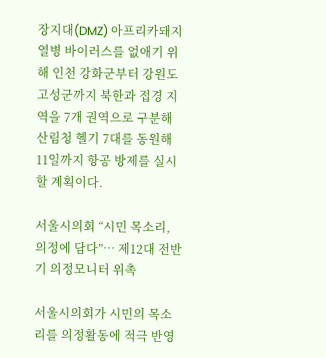장지대(DMZ) 아프리카돼지열병 바이러스를 없애기 위해 인천 강화군부터 강원도 고성군까지 북한과 접경 지역을 7개 권역으로 구분해 산림청 헬기 7대를 동원해 11일까지 항공 방제를 실시할 계획이다.

서울시의회 “시민 목소리, 의정에 담다”… 제12대 전반기 의정모니터 위촉

서울시의회가 시민의 목소리를 의정활동에 적극 반영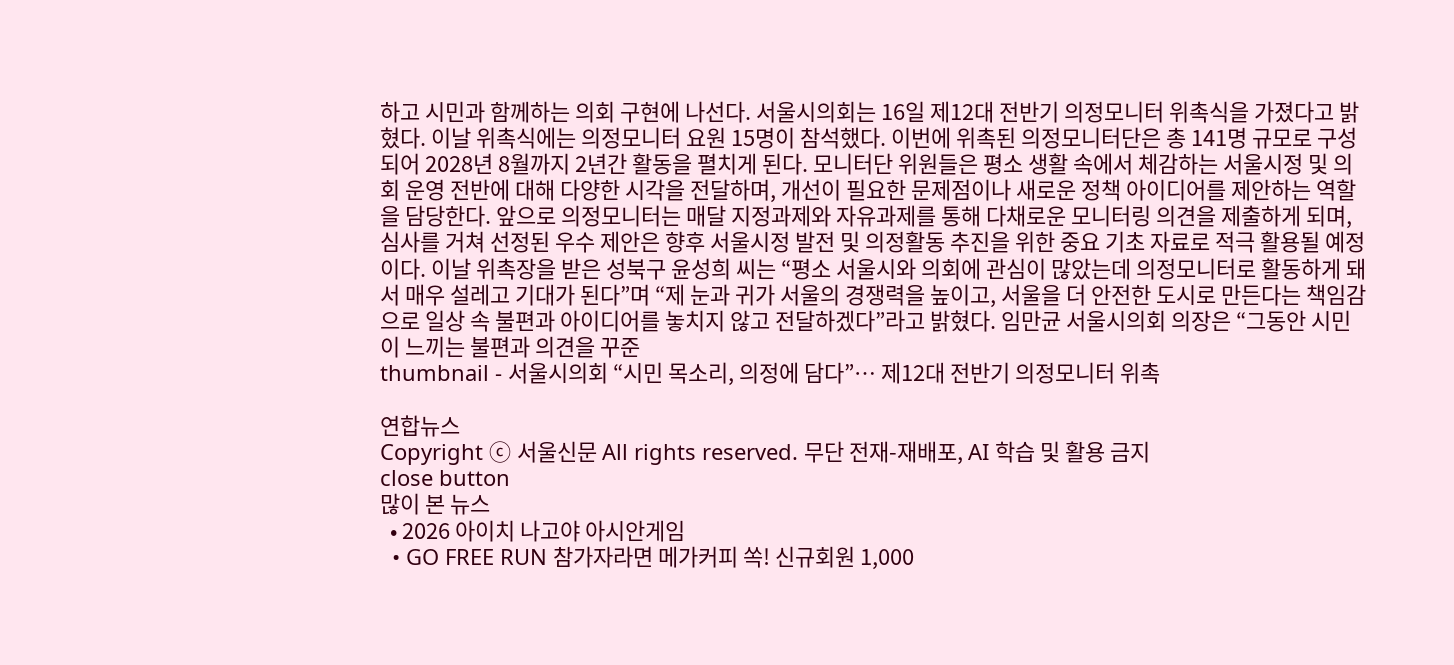하고 시민과 함께하는 의회 구현에 나선다. 서울시의회는 16일 제12대 전반기 의정모니터 위촉식을 가졌다고 밝혔다. 이날 위촉식에는 의정모니터 요원 15명이 참석했다. 이번에 위촉된 의정모니터단은 총 141명 규모로 구성되어 2028년 8월까지 2년간 활동을 펼치게 된다. 모니터단 위원들은 평소 생활 속에서 체감하는 서울시정 및 의회 운영 전반에 대해 다양한 시각을 전달하며, 개선이 필요한 문제점이나 새로운 정책 아이디어를 제안하는 역할을 담당한다. 앞으로 의정모니터는 매달 지정과제와 자유과제를 통해 다채로운 모니터링 의견을 제출하게 되며, 심사를 거쳐 선정된 우수 제안은 향후 서울시정 발전 및 의정활동 추진을 위한 중요 기초 자료로 적극 활용될 예정이다. 이날 위촉장을 받은 성북구 윤성희 씨는 “평소 서울시와 의회에 관심이 많았는데 의정모니터로 활동하게 돼서 매우 설레고 기대가 된다”며 “제 눈과 귀가 서울의 경쟁력을 높이고, 서울을 더 안전한 도시로 만든다는 책임감으로 일상 속 불편과 아이디어를 놓치지 않고 전달하겠다”라고 밝혔다. 임만균 서울시의회 의장은 “그동안 시민이 느끼는 불편과 의견을 꾸준
thumbnail - 서울시의회 “시민 목소리, 의정에 담다”… 제12대 전반기 의정모니터 위촉

연합뉴스
Copyright ⓒ 서울신문 All rights reserved. 무단 전재-재배포, AI 학습 및 활용 금지
close button
많이 본 뉴스
  • 2026 아이치 나고야 아시안게임
  • GO FREE RUN 참가자라면 메가커피 쏙! 신규회원 1,000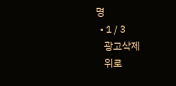명
  • 1 / 3
    광고삭제
    위로